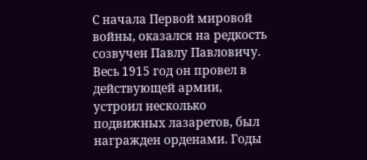С начала Первой мировой войны, оказался на редкость созвучен Павлу Павловичу. Весь 1915 год он провел в действующей армии, устроил несколько подвижных лазаретов, был награжден орденами. Годы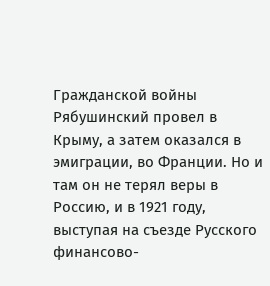Гражданской войны Рябушинский провел в Крыму, а затем оказался в эмиграции, во Франции. Но и там он не терял веры в Россию, и в 1921 году, выступая на съезде Русского финансово-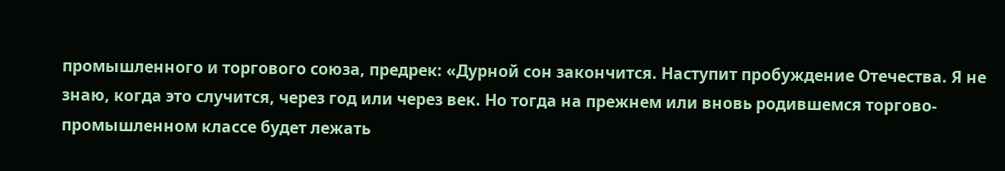промышленного и торгового союза, предрек: «Дурной сон закончится. Наступит пробуждение Отечества. Я не знаю, когда это случится, через год или через век. Но тогда на прежнем или вновь родившемся торгово-промышленном классе будет лежать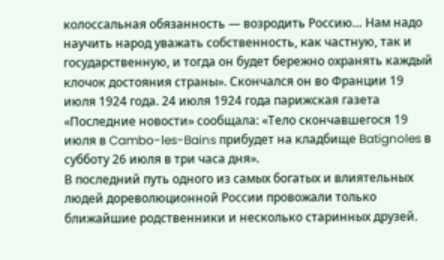колоссальная обязанность — возродить Россию… Нам надо научить народ уважать собственность, как частную, так и государственную, и тогда он будет бережно охранять каждый клочок достояния страны». Скончался он во Франции 19 июля 1924 года. 24 июля 1924 года парижская газета «Последние новости» сообщала: «Тело скончавшегося 19 июля в Cambo-les-Bains прибудет на кладбище Batignoles в субботу 26 июля в три часа дня».
В последний путь одного из самых богатых и влиятельных людей дореволюционной России провожали только ближайшие родственники и несколько старинных друзей.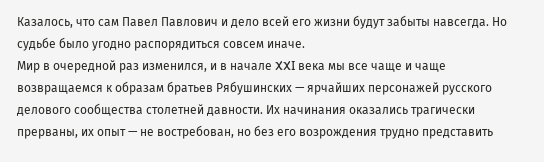Казалось, что сам Павел Павлович и дело всей его жизни будут забыты навсегда. Но судьбе было угодно распорядиться совсем иначе.
Мир в очередной раз изменился, и в начале XXI века мы все чаще и чаще возвращаемся к образам братьев Рябушинских — ярчайших персонажей русского делового сообщества столетней давности. Их начинания оказались трагически прерваны, их опыт — не востребован, но без его возрождения трудно представить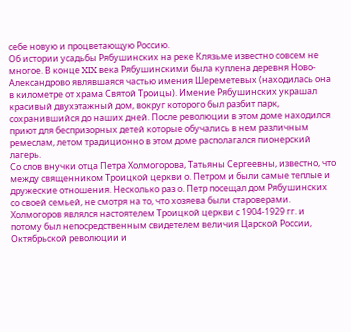себе новую и процветающую Россию.
Об истории усадьбы Рябушинских на реке Клязьме известно совсем не многое. В конце XIX века Рябушинскими была куплена деревня Ново-Александрово являвшаяся частью имения Шереметевых (находилась она в километре от храма Святой Троицы). Имение Рябушинских украшал красивый двухэтажный дом, вокруг которого был разбит парк, сохранившийся до наших дней. После революции в этом доме находился приют для беспризорных детей которые обучались в нем различным ремеслам, летом традиционно в этом доме располагался пионерский лагерь.
Со слов внучки отца Петра Холмогорова, Татьяны Сергеевны, известно, что между священником Троицкой церкви о. Петром и были самые теплые и дружеские отношения. Несколько раз о. Петр посещал дом Рябушинских со своей семьей, не смотря на то, что хозяева были староверами.
Холмогоров являлся настоятелем Троицкой церкви с 1904-1929 гг. и потому был непосредственным свидетелем величия Царской России, Октябрьской революции и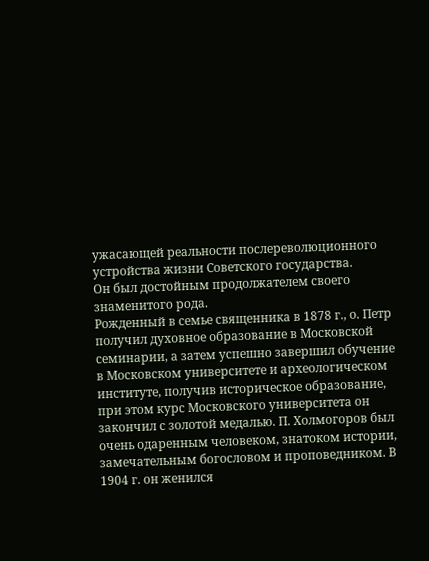ужасающей реальности послереволюционного устройства жизни Советского государства.
Он был достойным продолжателем своего знаменитого рода.
Рожденный в семье священника в 1878 г., о. Петр получил духовное образование в Московской семинарии, а затем успешно завершил обучение в Московском университете и археологическом институте, получив историческое образование, при этом курс Московского университета он закончил с золотой медалью. П. Холмогоров был очень одаренным человеком, знатоком истории, замечательным богословом и проповедником. В 1904 г. он женился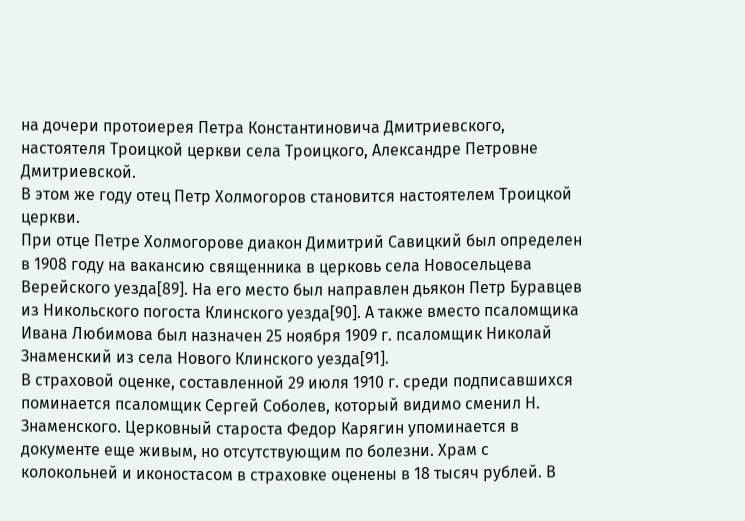на дочери протоиерея Петра Константиновича Дмитриевского, настоятеля Троицкой церкви села Троицкого, Александре Петровне Дмитриевской.
В этом же году отец Петр Холмогоров становится настоятелем Троицкой церкви.
При отце Петре Холмогорове диакон Димитрий Савицкий был определен в 1908 году на вакансию священника в церковь села Новосельцева Верейского уезда[89]. На его место был направлен дьякон Петр Буравцев из Никольского погоста Клинского уезда[90]. А также вместо псаломщика Ивана Любимова был назначен 25 ноября 1909 г. псаломщик Николай Знаменский из села Нового Клинского уезда[91].
В страховой оценке, составленной 29 июля 1910 г. среди подписавшихся поминается псаломщик Сергей Соболев, который видимо сменил Н. Знаменского. Церковный староста Федор Карягин упоминается в документе еще живым, но отсутствующим по болезни. Храм с колокольней и иконостасом в страховке оценены в 18 тысяч рублей. В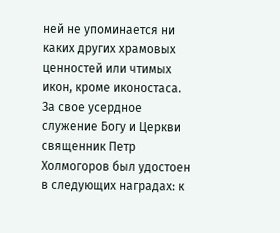ней не упоминается ни каких других храмовых ценностей или чтимых икон, кроме иконостаса.
За свое усердное служение Богу и Церкви священник Петр Холмогоров был удостоен в следующих наградах: к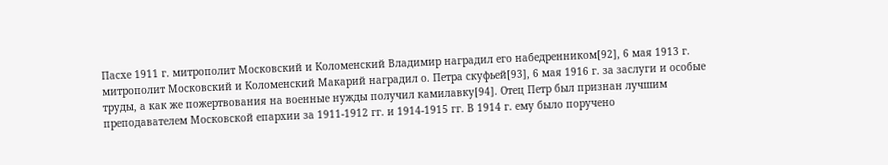Пасхе 1911 г. митрополит Московский и Коломенский Владимир наградил его набедренником[92], 6 мая 1913 г. митрополит Московский и Коломенский Макарий наградил о. Петра скуфьей[93], 6 мая 1916 г. за заслуги и особые труды, а как же пожертвования на военные нужды получил камилавку[94]. Отец Петр был признан лучшим преподавателем Московской епархии за 1911-1912 гг. и 1914-1915 гг. В 1914 г. ему было поручено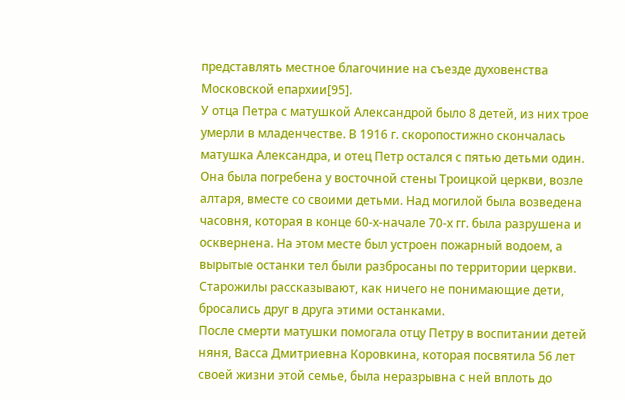представлять местное благочиние на съезде духовенства Московской епархии[95].
У отца Петра с матушкой Александрой было 8 детей, из них трое умерли в младенчестве. В 1916 г. скоропостижно скончалась матушка Александра, и отец Петр остался с пятью детьми один. Она была погребена у восточной стены Троицкой церкви, возле алтаря, вместе со своими детьми. Над могилой была возведена часовня, которая в конце 60-х-начале 70-х гг. была разрушена и осквернена. На этом месте был устроен пожарный водоем, а вырытые останки тел были разбросаны по территории церкви. Старожилы рассказывают, как ничего не понимающие дети, бросались друг в друга этими останками.
После смерти матушки помогала отцу Петру в воспитании детей няня, Васса Дмитриевна Коровкина, которая посвятила 56 лет своей жизни этой семье, была неразрывна с ней вплоть до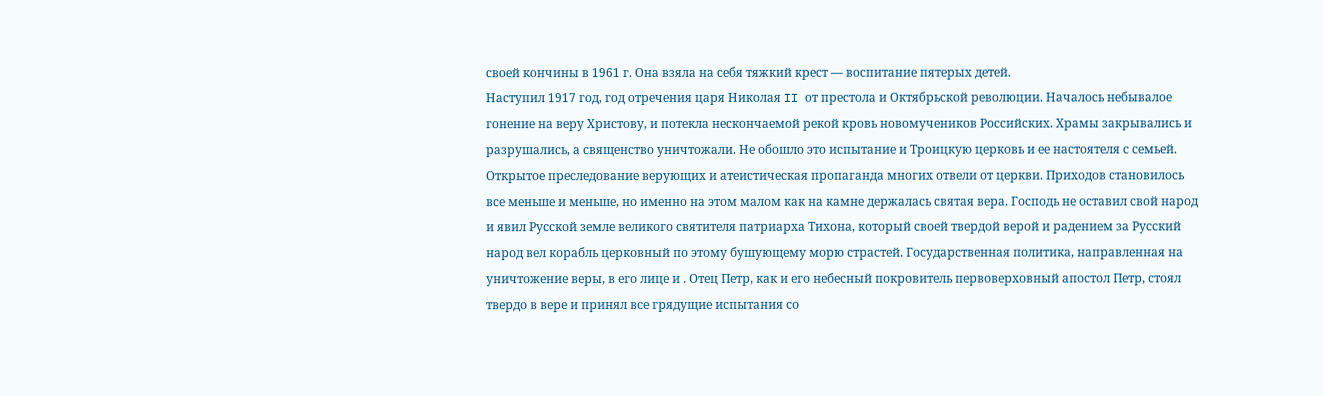своей кончины в 1961 г. Она взяла на себя тяжкий крест — воспитание пятерых детей.
Наступил 1917 год, год отречения царя Николая II от престола и Октябрьской революции. Началось небывалое гонение на веру Христову, и потекла нескончаемой рекой кровь новомучеников Российских. Храмы закрывались и разрушались, а священство уничтожали. Не обошло это испытание и Троицкую церковь и ее настоятеля с семьей. Открытое преследование верующих и атеистическая пропаганда многих отвели от церкви. Приходов становилось все меньше и меньше, но именно на этом малом как на камне держалась святая вера. Господь не оставил свой народ и явил Русской земле великого святителя патриарха Тихона, который своей твердой верой и радением за Русский народ вел корабль церковный по этому бушующему морю страстей. Государственная политика, направленная на уничтожение веры, в его лице и . Отец Петр, как и его небесный покровитель первоверховный апостол Петр, стоял твердо в вере и принял все грядущие испытания со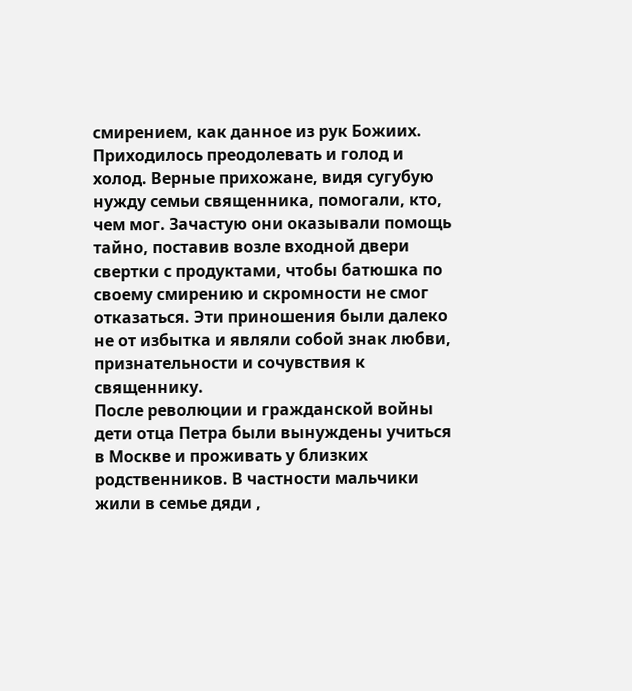смирением, как данное из рук Божиих. Приходилось преодолевать и голод и холод. Верные прихожане, видя сугубую нужду семьи священника, помогали, кто, чем мог. Зачастую они оказывали помощь тайно, поставив возле входной двери свертки с продуктами, чтобы батюшка по своему смирению и скромности не смог отказаться. Эти приношения были далеко не от избытка и являли собой знак любви, признательности и сочувствия к священнику.
После революции и гражданской войны дети отца Петра были вынуждены учиться в Москве и проживать у близких родственников. В частности мальчики жили в семье дяди ,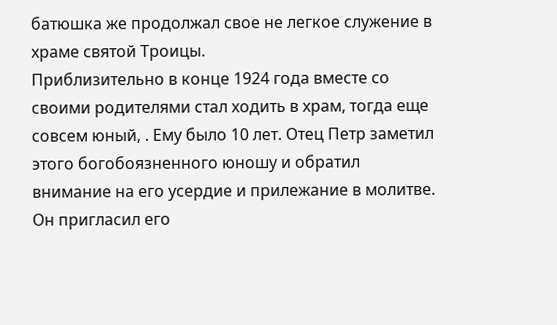батюшка же продолжал свое не легкое служение в храме святой Троицы.
Приблизительно в конце 1924 года вместе со своими родителями стал ходить в храм, тогда еще совсем юный, . Ему было 10 лет. Отец Петр заметил этого богобоязненного юношу и обратил внимание на его усердие и прилежание в молитве. Он пригласил его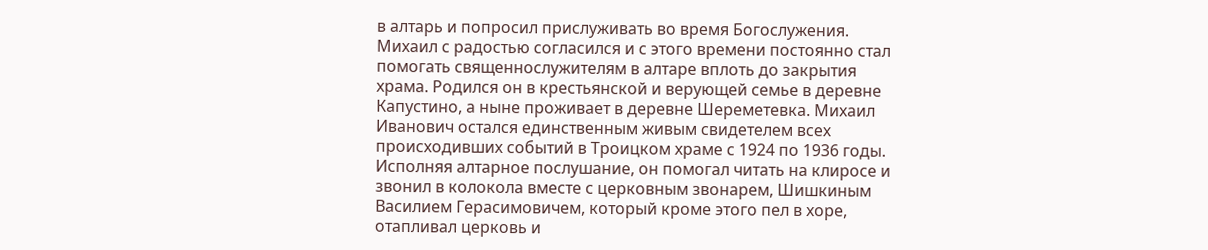в алтарь и попросил прислуживать во время Богослужения. Михаил с радостью согласился и с этого времени постоянно стал помогать священнослужителям в алтаре вплоть до закрытия храма. Родился он в крестьянской и верующей семье в деревне Капустино, а ныне проживает в деревне Шереметевка. Михаил Иванович остался единственным живым свидетелем всех происходивших событий в Троицком храме с 1924 по 1936 годы. Исполняя алтарное послушание, он помогал читать на клиросе и звонил в колокола вместе с церковным звонарем, Шишкиным Василием Герасимовичем, который кроме этого пел в хоре, отапливал церковь и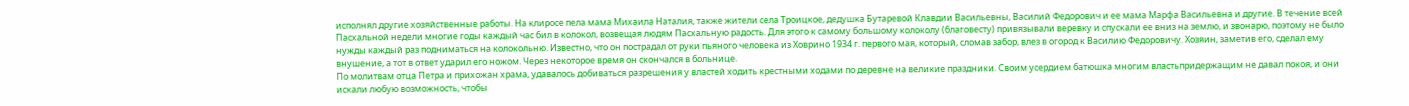исполнял другие хозяйственные работы. На клиросе пела мама Михаила Наталия, также жители села Троицкое, дедушка Бутаревой Клавдии Васильевны, Василий Федорович и ее мама Марфа Васильевна и другие. В течение всей Пасхальной недели многие годы каждый час бил в колокол, возвещая людям Пасхальную радость. Для этого к самому большому колоколу (благовесту) привязывали веревку и спускали ее вниз на землю, и звонарю, поэтому не было нужды каждый раз подниматься на колокольню. Известно, что он пострадал от руки пьяного человека из Ховрино 1934 г. первого мая, который, сломав забор, влез в огород к Василию Федоровичу. Хозяин, заметив его, сделал ему внушение, а тот в ответ ударил его ножом. Через некоторое время он скончался в больнице.
По молитвам отца Петра и прихожан храма, удавалось добиваться разрешения у властей ходить крестными ходами по деревне на великие праздники. Своим усердием батюшка многим властьпридержащим не давал покоя, и они искали любую возможность, чтобы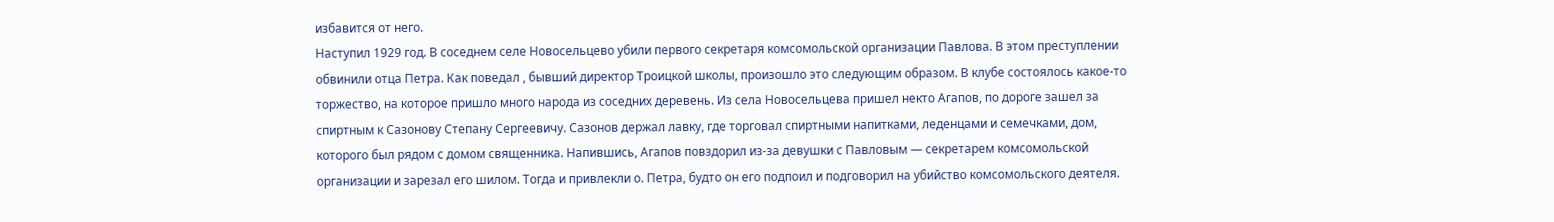избавится от него.
Наступил 1929 год. В соседнем селе Новосельцево убили первого секретаря комсомольской организации Павлова. В этом преступлении обвинили отца Петра. Как поведал , бывший директор Троицкой школы, произошло это следующим образом. В клубе состоялось какое-то торжество, на которое пришло много народа из соседних деревень. Из села Новосельцева пришел некто Агапов, по дороге зашел за спиртным к Сазонову Степану Сергеевичу. Сазонов держал лавку, где торговал спиртными напитками, леденцами и семечками, дом, которого был рядом с домом священника. Напившись, Агапов повздорил из-за девушки с Павловым — секретарем комсомольской организации и зарезал его шилом. Тогда и привлекли о. Петра, будто он его подпоил и подговорил на убийство комсомольского деятеля.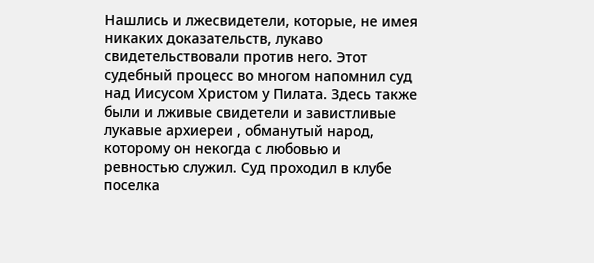Нашлись и лжесвидетели, которые, не имея никаких доказательств, лукаво свидетельствовали против него. Этот судебный процесс во многом напомнил суд над Иисусом Христом у Пилата. Здесь также были и лживые свидетели и завистливые лукавые архиереи , обманутый народ, которому он некогда с любовью и ревностью служил. Суд проходил в клубе поселка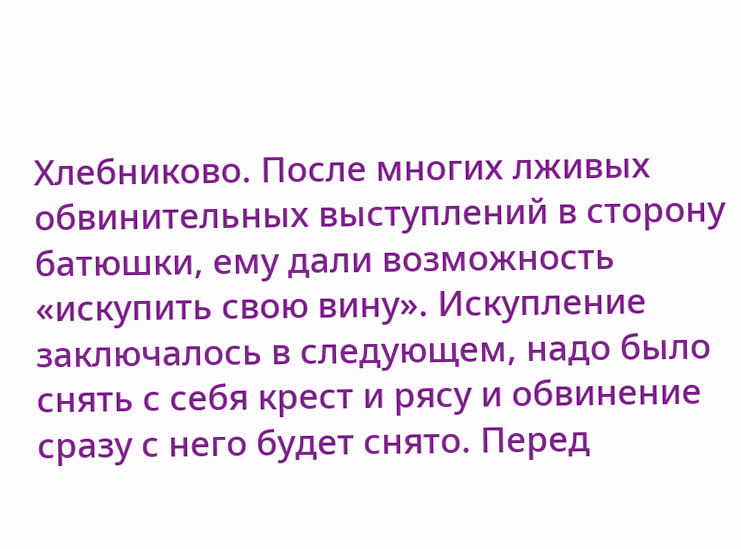Хлебниково. После многих лживых обвинительных выступлений в сторону батюшки, ему дали возможность «искупить свою вину». Искупление заключалось в следующем, надо было снять с себя крест и рясу и обвинение сразу с него будет снято. Перед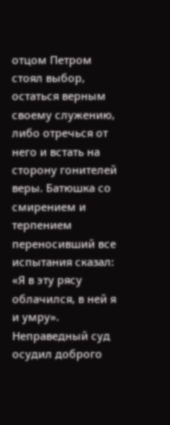отцом Петром стоял выбор, остаться верным своему служению, либо отречься от него и встать на сторону гонителей веры. Батюшка со смирением и терпением переносивший все испытания сказал: «Я в эту рясу облачился, в ней я и умру». Неправедный суд осудил доброго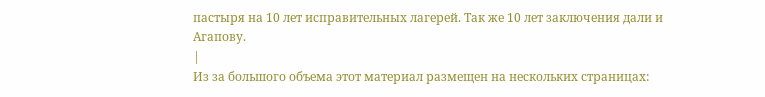пастыря на 10 лет исправительных лагерей. Так же 10 лет заключения дали и Агапову.
|
Из за большого объема этот материал размещен на нескольких страницах: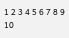1 2 3 4 5 6 7 8 9 10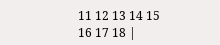11 12 13 14 15 16 17 18 |